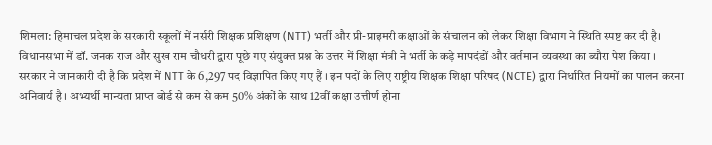शिमला: हिमाचल प्रदेश के सरकारी स्कूलों में नर्सरी शिक्षक प्रशिक्षण (NTT) भर्ती और प्री-प्राइमरी कक्षाओं के संचालन को लेकर शिक्षा विभाग ने स्थिति स्पष्ट कर दी है। विधानसभा में डॉ. जनक राज और सुख राम चौधरी द्वारा पूछे गए संयुक्त प्रश्न के उत्तर में शिक्षा मंत्री ने भर्ती के कड़े मापदंडों और वर्तमान व्यवस्था का ब्यौरा पेश किया ।
सरकार ने जानकारी दी है कि प्रदेश में NTT के 6,297 पद विज्ञापित किए गए हैं । इन पदों के लिए राष्ट्रीय शिक्षक शिक्षा परिषद (NCTE) द्वारा निर्धारित नियमों का पालन करना अनिवार्य है । अभ्यर्थी मान्यता प्राप्त बोर्ड से कम से कम 50% अंकों के साथ 12वीं कक्षा उत्तीर्ण होना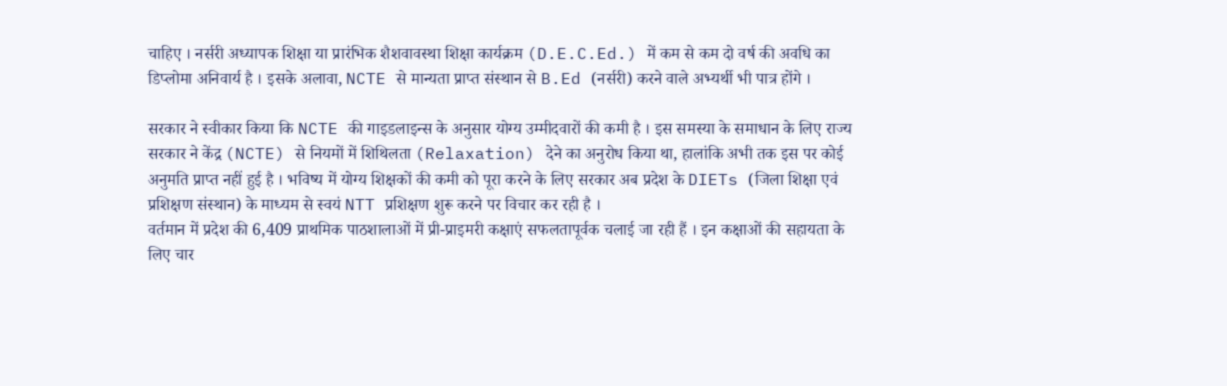चाहिए । नर्सरी अध्यापक शिक्षा या प्रारंभिक शैशवावस्था शिक्षा कार्यक्रम (D.E.C.Ed.) में कम से कम दो वर्ष की अवधि का डिप्लोमा अनिवार्य है । इसके अलावा, NCTE से मान्यता प्राप्त संस्थान से B.Ed (नर्सरी) करने वाले अभ्यर्थी भी पात्र होंगे ।

सरकार ने स्वीकार किया कि NCTE की गाइडलाइन्स के अनुसार योग्य उम्मीदवारों की कमी है । इस समस्या के समाधान के लिए राज्य सरकार ने केंद्र (NCTE) से नियमों में शिथिलता (Relaxation) देने का अनुरोध किया था, हालांकि अभी तक इस पर कोई अनुमति प्राप्त नहीं हुई है । भविष्य में योग्य शिक्षकों की कमी को पूरा करने के लिए सरकार अब प्रदेश के DIETs (जिला शिक्षा एवं प्रशिक्षण संस्थान) के माध्यम से स्वयं NTT प्रशिक्षण शुरू करने पर विचार कर रही है ।
वर्तमान में प्रदेश की 6,409 प्राथमिक पाठशालाओं में प्री-प्राइमरी कक्षाएं सफलतापूर्वक चलाई जा रही हैं । इन कक्षाओं की सहायता के लिए चार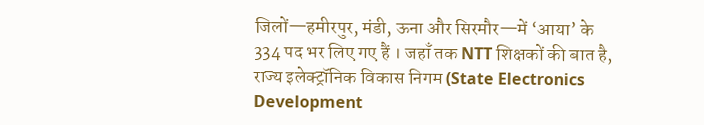जिलों—हमीरपुर, मंडी, ऊना और सिरमौर—में ‘आया’ के 334 पद भर लिए गए हैं । जहाँ तक NTT शिक्षकों की बात है, राज्य इलेक्ट्रॉनिक विकास निगम (State Electronics Development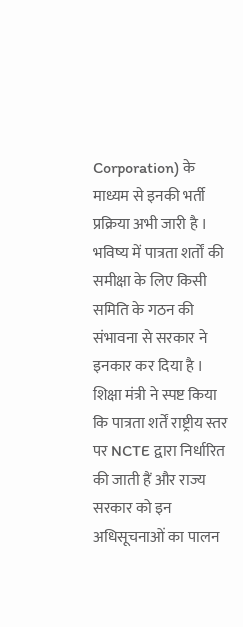Corporation) के माध्यम से इनकी भर्ती प्रक्रिया अभी जारी है ।
भविष्य में पात्रता शर्तों की समीक्षा के लिए किसी समिति के गठन की संभावना से सरकार ने इनकार कर दिया है । शिक्षा मंत्री ने स्पष्ट किया कि पात्रता शर्तें राष्ट्रीय स्तर पर NCTE द्वारा निर्धारित की जाती हैं और राज्य सरकार को इन अधिसूचनाओं का पालन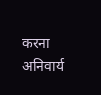करना अनिवार्य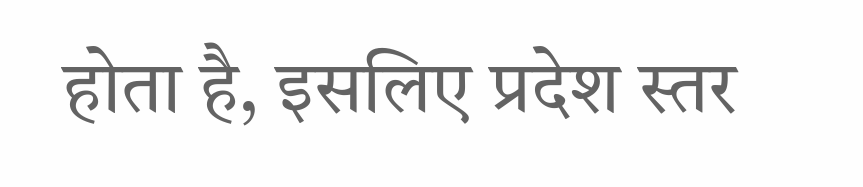होता है, इसलिए प्रदेश स्तर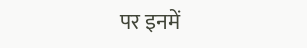पर इनमें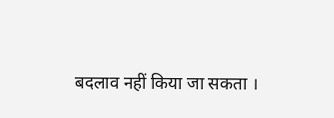बदलाव नहीं किया जा सकता ।